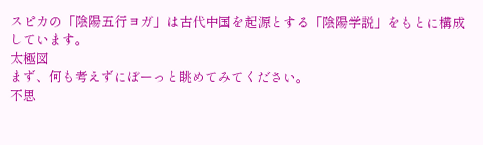スピカの「陰陽五行ヨガ」は古代中国を起源とする「陰陽学説」をもとに構成しています。
太極図
まず、何も考えずにぼーっと眺めてみてください。
不思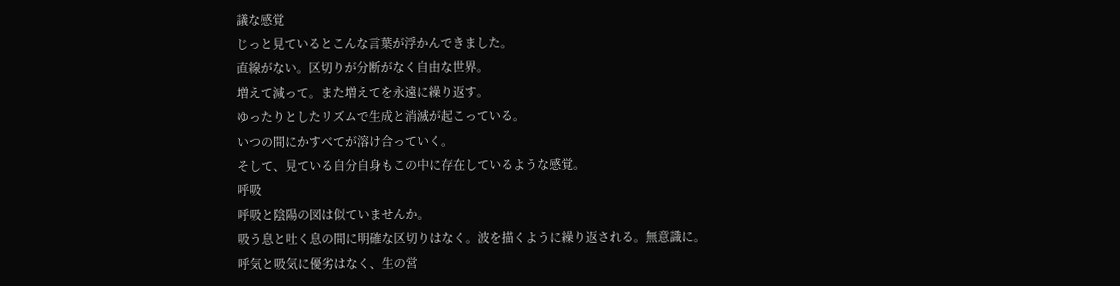議な感覚
じっと見ているとこんな言葉が浮かんできました。
直線がない。区切りが分断がなく自由な世界。
増えて減って。また増えてを永遠に繰り返す。
ゆったりとしたリズムで生成と消滅が起こっている。
いつの間にかすべてが溶け合っていく。
そして、見ている自分自身もこの中に存在しているような感覚。
呼吸
呼吸と陰陽の図は似ていませんか。
吸う息と吐く息の間に明確な区切りはなく。波を描くように繰り返される。無意識に。
呼気と吸気に優劣はなく、生の営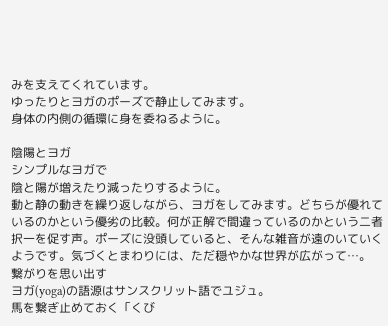みを支えてくれています。
ゆったりとヨガのポーズで静止してみます。
身体の内側の循環に身を委ねるように。

陰陽とヨガ
シンプルなヨガで
陰と陽が増えたり減ったりするように。
動と静の動きを繰り返しながら、ヨガをしてみます。どちらが優れているのかという優劣の比較。何が正解で間違っているのかという二者択一を促す声。ポーズに没頭していると、そんな雑音が遠のいていくようです。気づくとまわりには、ただ穏やかな世界が広がって…。
繋がりを思い出す
ヨガ(yoga)の語源はサンスクリット語でユジュ。
馬を繋ぎ止めておく「くび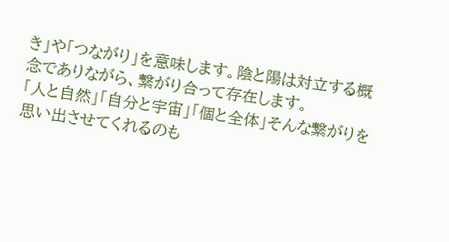き」や「つながり」を意味します。陰と陽は対立する概念でありながら、繋がり合って存在します。
「人と自然」「自分と宇宙」「個と全体」そんな繋がりを思い出させてくれるのも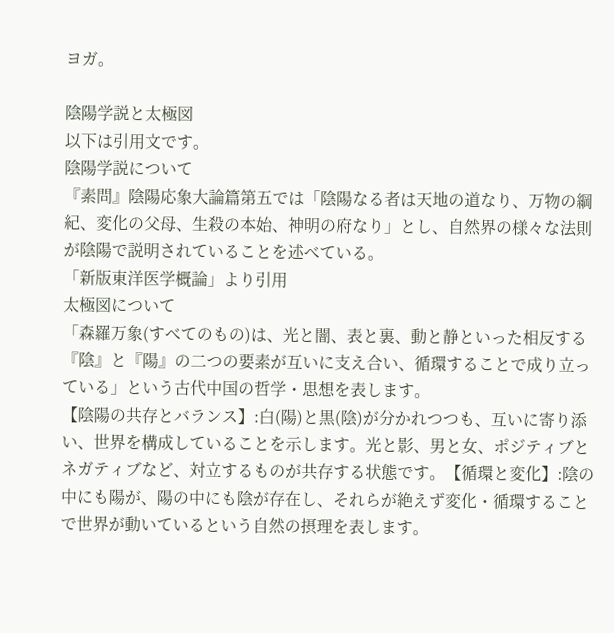ヨガ。

陰陽学説と太極図
以下は引用文です。
陰陽学説について
『素問』陰陽応象大論篇第五では「陰陽なる者は天地の道なり、万物の綱紀、変化の父母、生殺の本始、神明の府なり」とし、自然界の様々な法則が陰陽で説明されていることを述べている。
「新版東洋医学概論」より引用
太極図について
「森羅万象(すべてのもの)は、光と闇、表と裏、動と静といった相反する『陰』と『陽』の二つの要素が互いに支え合い、循環することで成り立っている」という古代中国の哲学・思想を表します。
【陰陽の共存とバランス】:白(陽)と黒(陰)が分かれつつも、互いに寄り添い、世界を構成していることを示します。光と影、男と女、ポジティブとネガティブなど、対立するものが共存する状態です。【循環と変化】:陰の中にも陽が、陽の中にも陰が存在し、それらが絶えず変化・循環することで世界が動いているという自然の摂理を表します。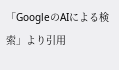「GoogleのAIによる検索」より引用